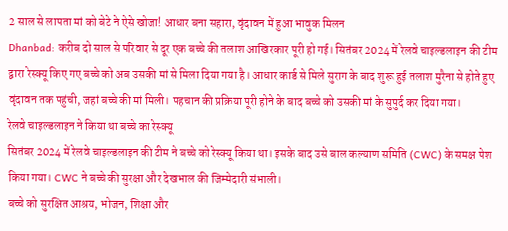2 साल से लापता मां को बेटे ने ऐसे खोजा! आधार बना सहारा, वृंदावन में हुआ भावुक मिलन
Dhanbad: करीब दो साल से परिवार से दूर एक बच्चे की तलाश आखिरकार पूरी हो गई। सितंबर 2024 में रेलवे चाइल्डलाइन की टीम द्वारा रेस्क्यू किए गए बच्चे को अब उसकी मां से मिला दिया गया है। आधार कार्ड से मिले सुराग के बाद शुरू हुई तलाश मुरैना से होते हुए वृंदावन तक पहुंची, जहां बच्चे की मां मिली। पहचान की प्रक्रिया पूरी होने के बाद बच्चे को उसकी मां के सुपुर्द कर दिया गया।
रेलवे चाइल्डलाइन ने किया था बच्चे का रेस्क्यू
सितंबर 2024 में रेलवे चाइल्डलाइन की टीम ने बच्चे को रेस्क्यू किया था। इसके बाद उसे बाल कल्याण समिति (CWC) के समक्ष पेश किया गया। CWC ने बच्चे की सुरक्षा और देखभाल की जिम्मेदारी संभाली।
बच्चे को सुरक्षित आश्रय, भोजन, शिक्षा और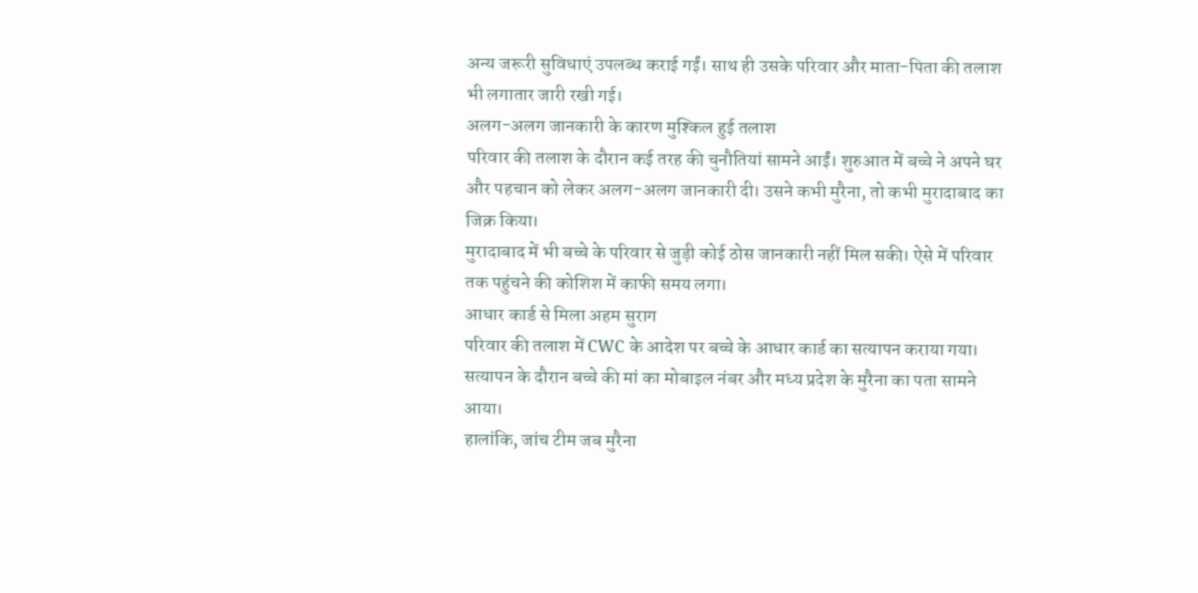अन्य जरूरी सुविधाएं उपलब्ध कराई गईं। साथ ही उसके परिवार और माता-पिता की तलाश भी लगातार जारी रखी गई।
अलग-अलग जानकारी के कारण मुश्किल हुई तलाश
परिवार की तलाश के दौरान कई तरह की चुनौतियां सामने आईं। शुरुआत में बच्चे ने अपने घर और पहचान को लेकर अलग-अलग जानकारी दी। उसने कभी मुरैना, तो कभी मुरादाबाद का जिक्र किया।
मुरादाबाद में भी बच्चे के परिवार से जुड़ी कोई ठोस जानकारी नहीं मिल सकी। ऐसे में परिवार तक पहुंचने की कोशिश में काफी समय लगा।
आधार कार्ड से मिला अहम सुराग
परिवार की तलाश में CWC के आदेश पर बच्चे के आधार कार्ड का सत्यापन कराया गया। सत्यापन के दौरान बच्चे की मां का मोबाइल नंबर और मध्य प्रदेश के मुरैना का पता सामने आया।
हालांकि, जांच टीम जब मुरैना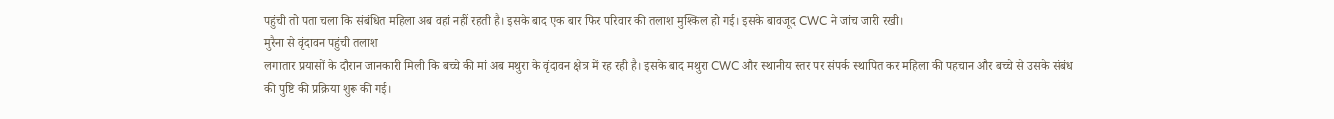पहुंची तो पता चला कि संबंधित महिला अब वहां नहीं रहती है। इसके बाद एक बार फिर परिवार की तलाश मुश्किल हो गई। इसके बावजूद CWC ने जांच जारी रखी।
मुरैना से वृंदावन पहुंची तलाश
लगातार प्रयासों के दौरान जानकारी मिली कि बच्चे की मां अब मथुरा के वृंदावन क्षेत्र में रह रही है। इसके बाद मथुरा CWC और स्थानीय स्तर पर संपर्क स्थापित कर महिला की पहचान और बच्चे से उसके संबंध की पुष्टि की प्रक्रिया शुरू की गई।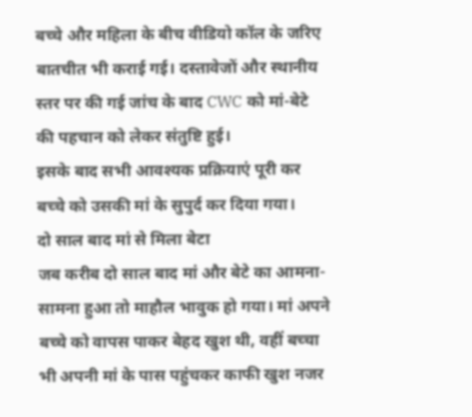बच्चे और महिला के बीच वीडियो कॉल के जरिए बातचीत भी कराई गई। दस्तावेजों और स्थानीय स्तर पर की गई जांच के बाद CWC को मां-बेटे की पहचान को लेकर संतुष्टि हुई।
इसके बाद सभी आवश्यक प्रक्रियाएं पूरी कर बच्चे को उसकी मां के सुपुर्द कर दिया गया।
दो साल बाद मां से मिला बेटा
जब करीब दो साल बाद मां और बेटे का आमना-सामना हुआ तो माहौल भावुक हो गया। मां अपने बच्चे को वापस पाकर बेहद खुश थी, वहीं बच्चा भी अपनी मां के पास पहुंचकर काफी खुश नजर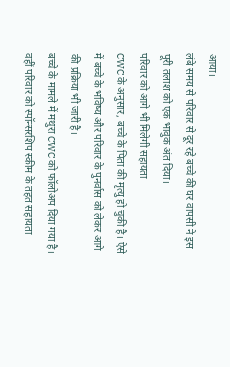आया।
लंबे समय से परिवार से दूर रहे बच्चे की घर वापसी ने इस पूरी तलाश को एक भावुक अंत दिया।
परिवार को आगे भी मिलेगी सहायता
CWC के अनुसार, बच्चे के पिता की मृत्यु हो चुकी है। ऐसे में बच्चे के भविष्य और परिवार के पुनर्वास को लेकर आगे की प्रक्रिया भी जारी है।
बच्चे के मामले में मथुरा CWC को फॉलोअप दिया गया है। वहीं परिवार को स्पॉन्सरशिप स्कीम के तहत सहायता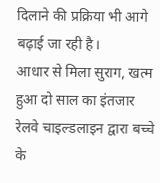दिलाने की प्रक्रिया भी आगे बढ़ाई जा रही है।
आधार से मिला सुराग, खत्म हुआ दो साल का इंतजार
रेलवे चाइल्डलाइन द्वारा बच्चे के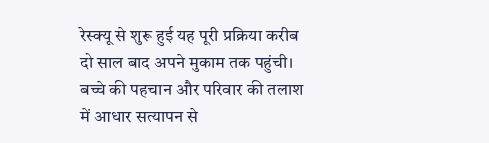रेस्क्यू से शुरू हुई यह पूरी प्रक्रिया करीब दो साल बाद अपने मुकाम तक पहुंची। बच्चे की पहचान और परिवार की तलाश में आधार सत्यापन से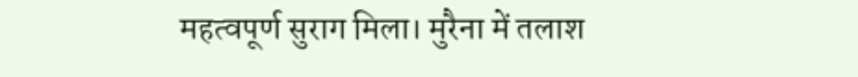महत्वपूर्ण सुराग मिला। मुरैना में तलाश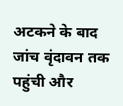अटकने के बाद जांच वृंदावन तक पहुंची और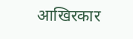आखिरकार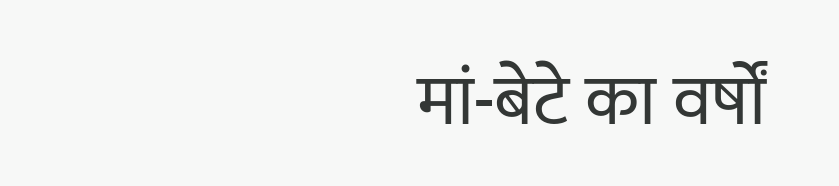मां-बेटे का वर्षों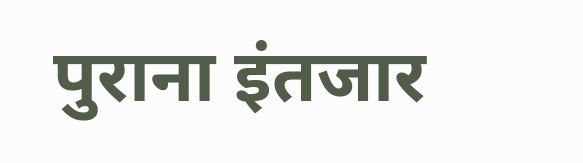पुराना इंतजार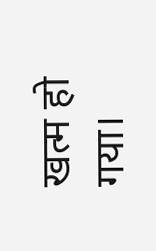खत्म हो गया।